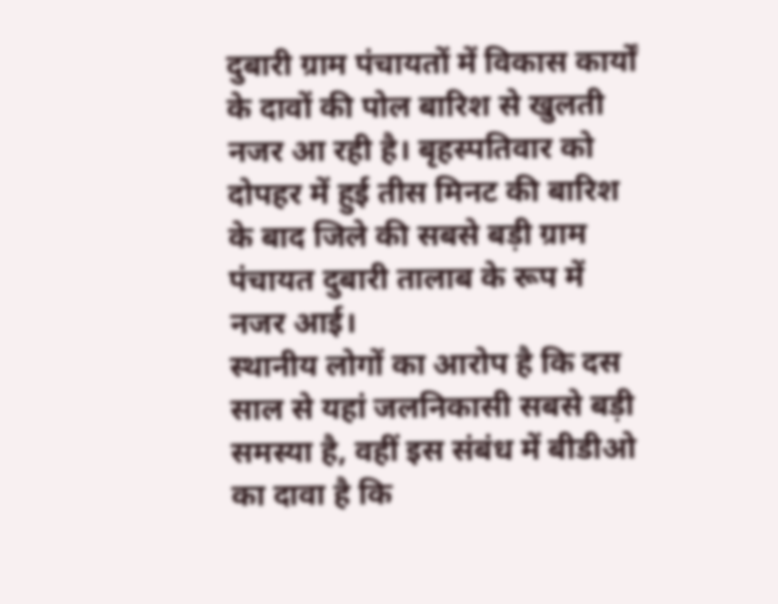दुबारी ग्राम पंचायतों में विकास कार्यों के दावों की पोल बारिश से खुलती नजर आ रही है। बृहस्पतिवार को दोपहर में हुई तीस मिनट की बारिश के बाद जिले की सबसे बड़ी ग्राम पंचायत दुबारी तालाब के रूप में नजर आई।
स्थानीय लोगों का आरोप है कि दस साल से यहां जलनिकासी सबसे बड़ी समस्या है, वहीं इस संबंध में बीडीओ का दावा है कि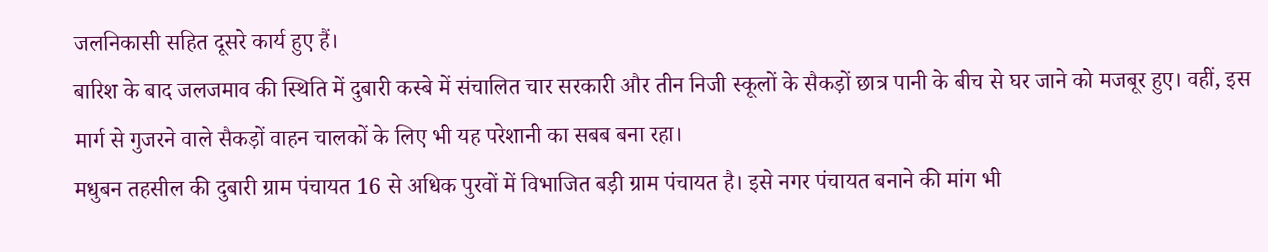जलनिकासी सहित दूसरे कार्य हुए हैं।
बारिश के बाद जलजमाव की स्थिति में दुबारी कस्बे में संचालित चार सरकारी और तीन निजी स्कूलों के सैकड़ों छात्र पानी के बीच से घर जाने को मजबूर हुए। वहीं, इस मार्ग से गुजरने वाले सैकड़ों वाहन चालकों के लिए भी यह परेशानी का सबब बना रहा।
मधुबन तहसील की दुबारी ग्राम पंचायत 16 से अधिक पुरवों में विभाजित बड़ी ग्राम पंचायत है। इसे नगर पंचायत बनाने की मांग भी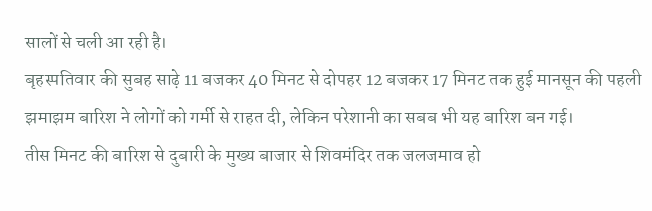सालों से चली आ रही है।
बृहस्पतिवार की सुबह साढ़े 11 बजकर 40 मिनट से दोपहर 12 बजकर 17 मिनट तक हुई मानसून की पहली झमाझम बारिश ने लोगों को गर्मी से राहत दी, लेकिन परेशानी का सबब भी यह बारिश बन गई।
तीस मिनट की बारिश से दुबारी के मुख्य बाजार से शिवमंदिर तक जलजमाव हो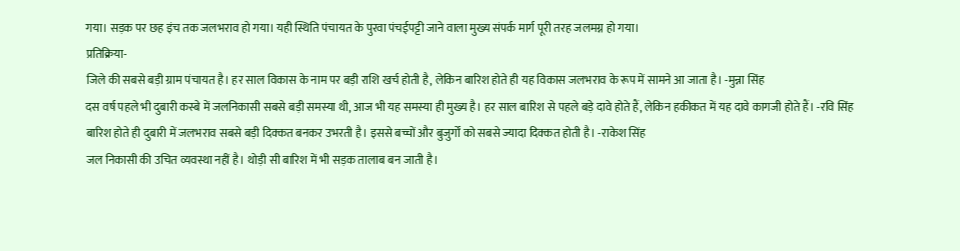गया। सड़क पर छह इंच तक जलभराव हो गया। यही स्थिति पंचायत के पुरवा पंचईपट्टी जाने वाला मुख्य संपर्क मार्ग पूरी तरह जलमग्न हो गया।
प्रतिक्रिया-
जिले की सबसे बड़ी ग्राम पंचायत है। हर साल विकास के नाम पर बड़ी राशि खर्च होती है, लेकिन बारिश होते ही यह विकास जलभराव के रूप में सामने आ जाता है। -मुन्ना सिंह
दस वर्ष पहले भी दुबारी कस्बे में जलनिकासी सबसे बड़ी समस्या थी, आज भी यह समस्या ही मुख्य है। हर साल बारिश से पहले बड़े दावे होते हैं, लेकिन हकीकत में यह दावे कागजी होते हैं। -रवि सिंह
बारिश होते ही दुबारी में जलभराव सबसे बड़ी दिक्कत बनकर उभरती है। इससे बच्चों और बुजुर्गों को सबसे ज्यादा दिक्कत होती है। -राकेश सिंह
जल निकासी की उचित व्यवस्था नहीं है। थोड़ी सी बारिश में भी सड़क तालाब बन जाती है।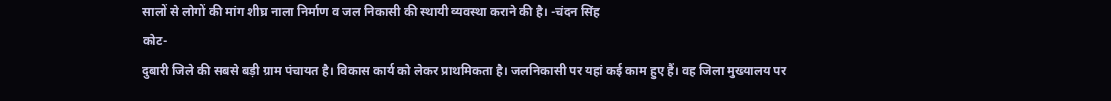सालों से लोगों की मांग शीघ्र नाला निर्माण व जल निकासी की स्थायी व्यवस्था कराने की है। -चंदन सिंह
कोट-
दुबारी जिले की सबसे बड़ी ग्राम पंचायत है। विकास कार्य को लेकर प्राथमिकता है। जलनिकासी पर यहां कई काम हुए हैं। वह जिला मुख्यालय पर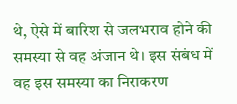थे, ऐसे में बारिश से जलभराव होने की समस्या से वह अंजान थे। इस संबंध में वह इस समस्या का निराकरण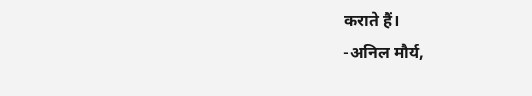कराते हैं।
-अनिल मौर्य,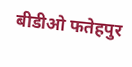बीडीओ फतेहपुर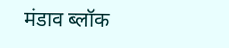मंडाव ब्लॉक